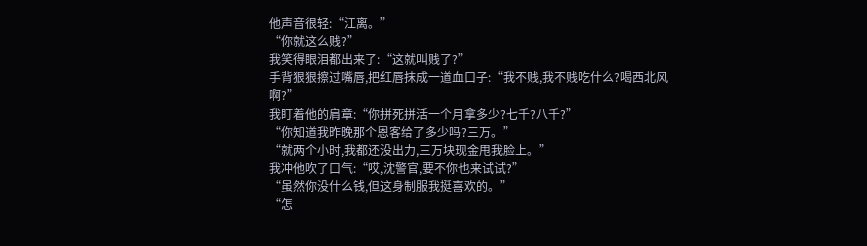他声音很轻:“江离。”
“你就这么贱?”
我笑得眼泪都出来了:“这就叫贱了?”
手背狠狠擦过嘴唇,把红唇抹成一道血口子:“我不贱,我不贱吃什么?喝西北风啊?”
我盯着他的肩章:“你拼死拼活一个月拿多少?七千?八千?”
“你知道我昨晚那个恩客给了多少吗?三万。”
“就两个小时,我都还没出力,三万块现金甩我脸上。”
我冲他吹了口气:“哎,沈警官,要不你也来试试?”
“虽然你没什么钱,但这身制服我挺喜欢的。”
“怎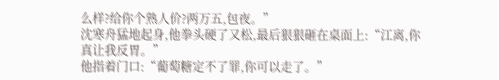么样?给你个熟人价?两万五,包夜。”
沈寒舟猛地起身,他拳头硬了又松,最后狠狠砸在桌面上:“江离,你真让我反胃。”
他指着门口:“葡萄糖定不了罪,你可以走了。”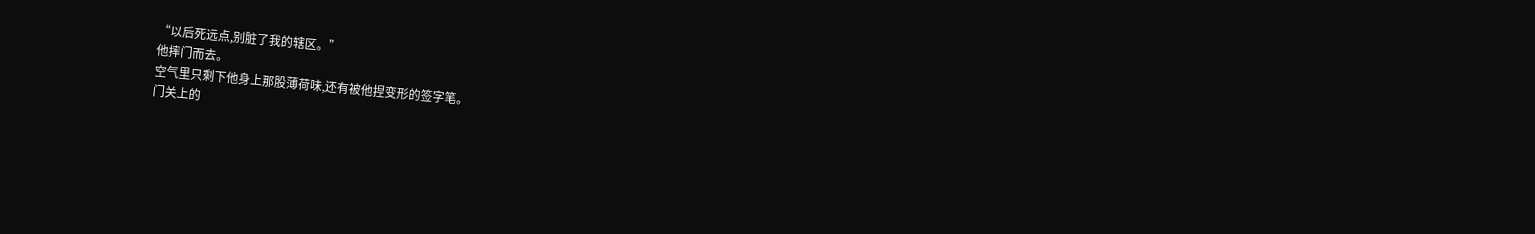“以后死远点,别脏了我的辖区。”
他摔门而去。
空气里只剩下他身上那股薄荷味,还有被他捏变形的签字笔。
门关上的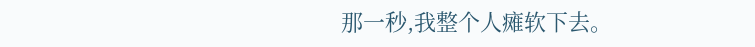那一秒,我整个人瘫软下去。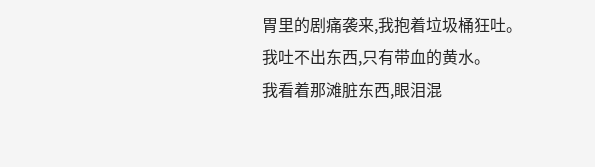胃里的剧痛袭来,我抱着垃圾桶狂吐。
我吐不出东西,只有带血的黄水。
我看着那滩脏东西,眼泪混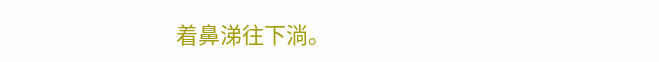着鼻涕往下淌。